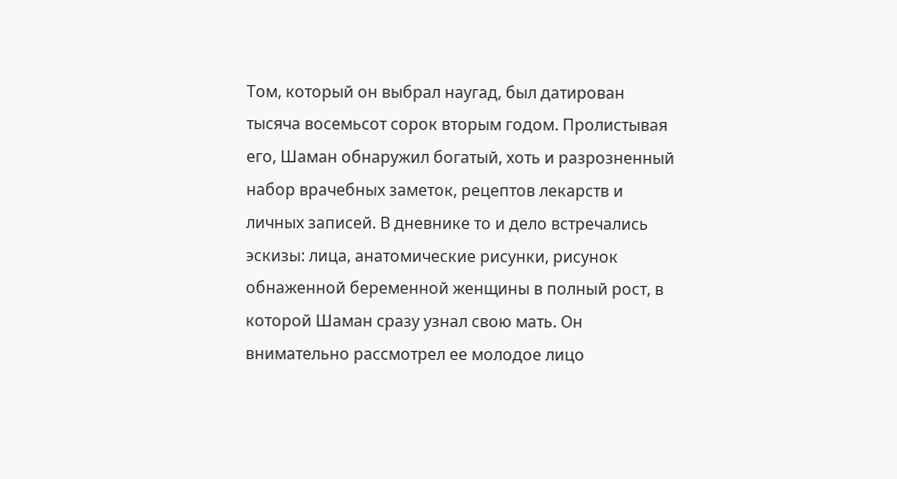Том, который он выбрал наугад, был датирован тысяча восемьсот сорок вторым годом. Пролистывая его, Шаман обнаружил богатый, хоть и разрозненный набор врачебных заметок, рецептов лекарств и личных записей. В дневнике то и дело встречались эскизы: лица, анатомические рисунки, рисунок обнаженной беременной женщины в полный рост, в которой Шаман сразу узнал свою мать. Он внимательно рассмотрел ее молодое лицо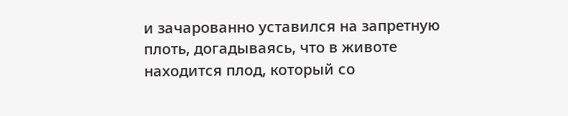и зачарованно уставился на запретную плоть, догадываясь, что в животе находится плод, который со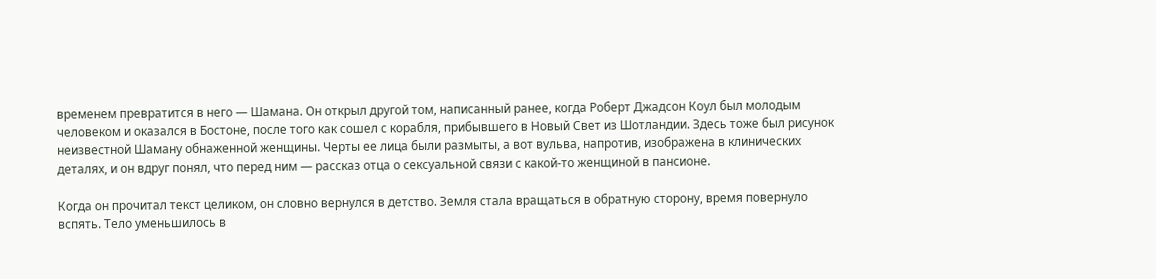временем превратится в него — Шамана. Он открыл другой том, написанный ранее, когда Роберт Джадсон Коул был молодым человеком и оказался в Бостоне, после того как сошел с корабля, прибывшего в Новый Свет из Шотландии. Здесь тоже был рисунок неизвестной Шаману обнаженной женщины. Черты ее лица были размыты, а вот вульва, напротив, изображена в клинических деталях, и он вдруг понял, что перед ним — рассказ отца о сексуальной связи с какой-то женщиной в пансионе.

Когда он прочитал текст целиком, он словно вернулся в детство. Земля стала вращаться в обратную сторону, время повернуло вспять. Тело уменьшилось в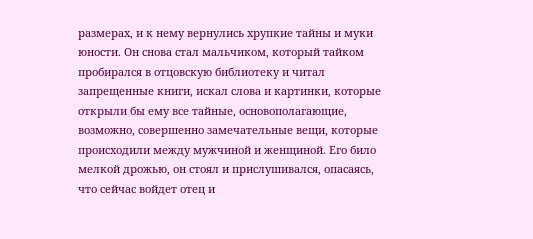размерах, и к нему вернулись хрупкие тайны и муки юности. Он снова стал мальчиком, который тайком пробирался в отцовскую библиотеку и читал запрещенные книги, искал слова и картинки, которые открыли бы ему все тайные, основополагающие, возможно, совершенно замечательные вещи, которые происходили между мужчиной и женщиной. Его било мелкой дрожью, он стоял и прислушивался, опасаясь, что сейчас войдет отец и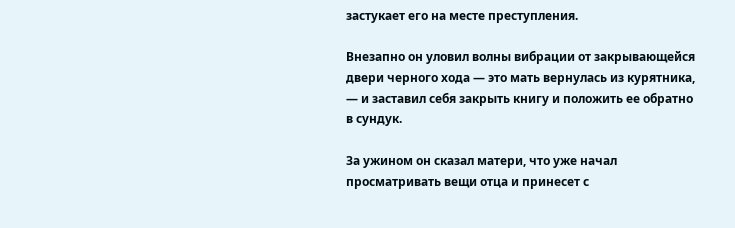застукает его на месте преступления.

Внезапно он уловил волны вибрации от закрывающейся двери черного хода — это мать вернулась из курятника, — и заставил себя закрыть книгу и положить ее обратно в сундук.

За ужином он сказал матери, что уже начал просматривать вещи отца и принесет с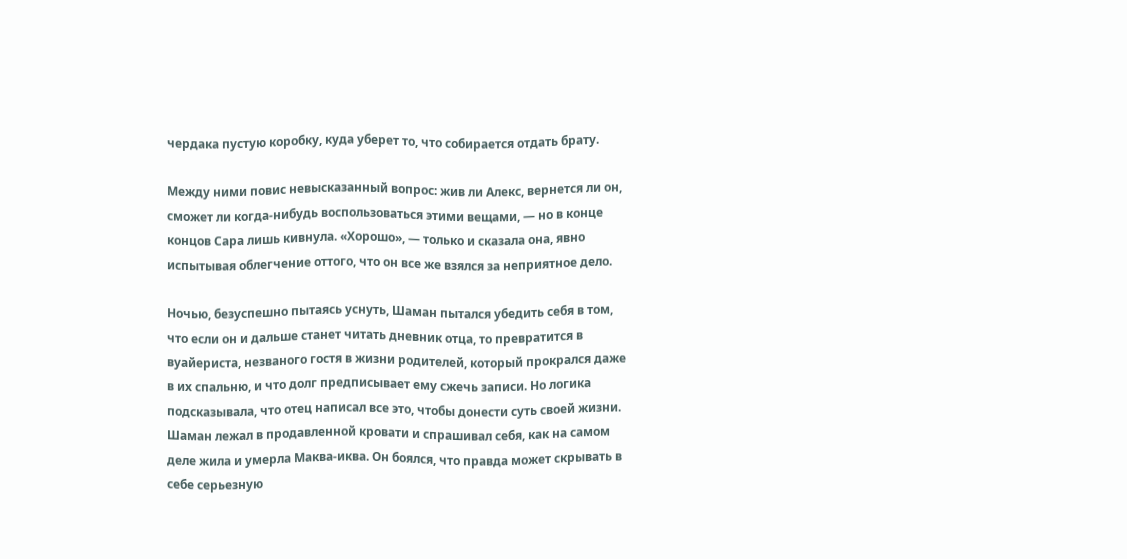чердака пустую коробку, куда уберет то, что собирается отдать брату.

Между ними повис невысказанный вопрос: жив ли Алекс, вернется ли он, сможет ли когда-нибудь воспользоваться этими вещами, — но в конце концов Сара лишь кивнула. «Хорошо», — только и сказала она, явно испытывая облегчение оттого, что он все же взялся за неприятное дело.

Ночью, безуспешно пытаясь уснуть, Шаман пытался убедить себя в том, что если он и дальше станет читать дневник отца, то превратится в вуайериста, незваного гостя в жизни родителей, который прокрался даже в их спальню, и что долг предписывает ему сжечь записи. Но логика подсказывала, что отец написал все это, чтобы донести суть своей жизни. Шаман лежал в продавленной кровати и спрашивал себя, как на самом деле жила и умерла Маква-иква. Он боялся, что правда может скрывать в себе серьезную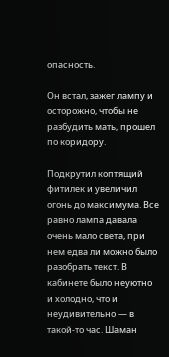опасность.

Он встал, зажег лампу и осторожно, чтобы не разбудить мать, прошел по коридору.

Подкрутил коптящий фитилек и увеличил огонь до максимума. Все равно лампа давала очень мало света, при нем едва ли можно было разобрать текст. В кабинете было неуютно и холодно, что и неудивительно — в такой-то час. Шаман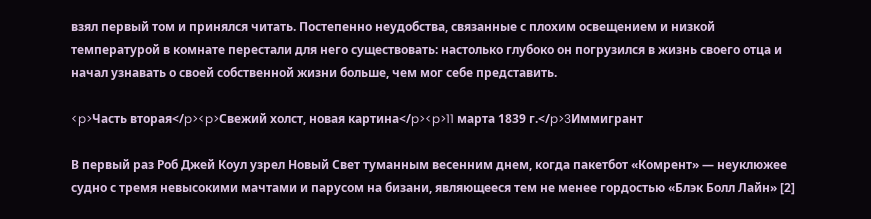взял первый том и принялся читать. Постепенно неудобства, связанные с плохим освещением и низкой температурой в комнате перестали для него существовать: настолько глубоко он погрузился в жизнь своего отца и начал узнавать о своей собственной жизни больше, чем мог себе представить.

<p>Часть вторая</p><p>Свежий холст, новая картина</p><p>11 марта 1839 г.</p>3Иммигрант

В первый раз Роб Джей Коул узрел Новый Свет туманным весенним днем, когда пакетбот «Комрент» — неуклюжее судно с тремя невысокими мачтами и парусом на бизани, являющееся тем не менее гордостью «Блэк Болл Лайн» [2]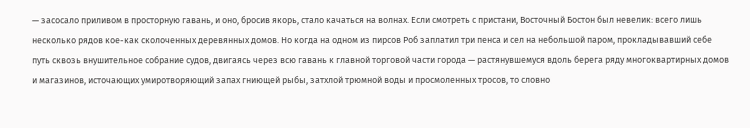— засосало приливом в просторную гавань, и оно, бросив якорь, стало качаться на волнах. Если смотреть с пристани, Восточный Бостон был невелик: всего лишь несколько рядов кое-как сколоченных деревянных домов. Но когда на одном из пирсов Роб заплатил три пенса и сел на небольшой паром, прокладывавший себе путь сквозь внушительное собрание судов, двигаясь через всю гавань к главной торговой части города — растянувшемуся вдоль берега ряду многоквартирных домов и магазинов, источающих умиротворяющий запах гниющей рыбы, затхлой трюмной воды и просмоленных тросов, то словно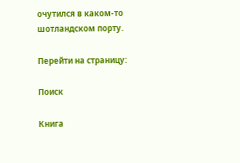очутился в каком-то шотландском порту.

Перейти на страницу:

Поиск

Книга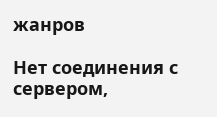жанров

Нет соединения с сервером,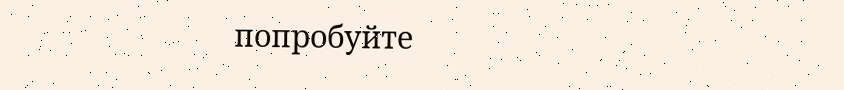попробуйте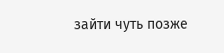зайти чуть позже